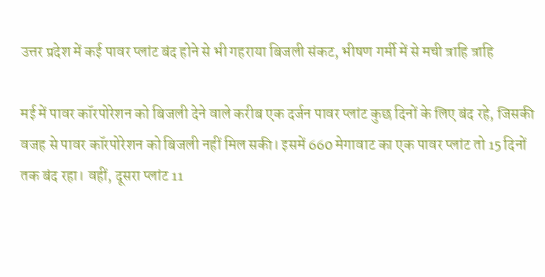उत्तर प्रदेश में कई पावर प्लांट बंद होने से भी गहराया बिजली संकट, भीषण गर्मी में से मची त्राहि त्राहि

मई में पावर कॉरपोरेशन को बिजली देने वाले करीब एक दर्जन पावर प्लांट कुछ दिनों के लिए बंद रहे, जिसकी वजह से पावर कॉरपोरेशन को बिजली नहीं मिल सकी। इसमें 660 मेगावाट का एक पावर प्लांट तो 15 दिनों तक बंद रहा। वहीं, दूसरा प्लांट 11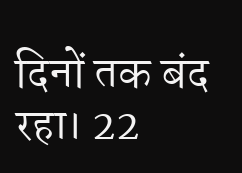दिनों तक बंद रहा। 22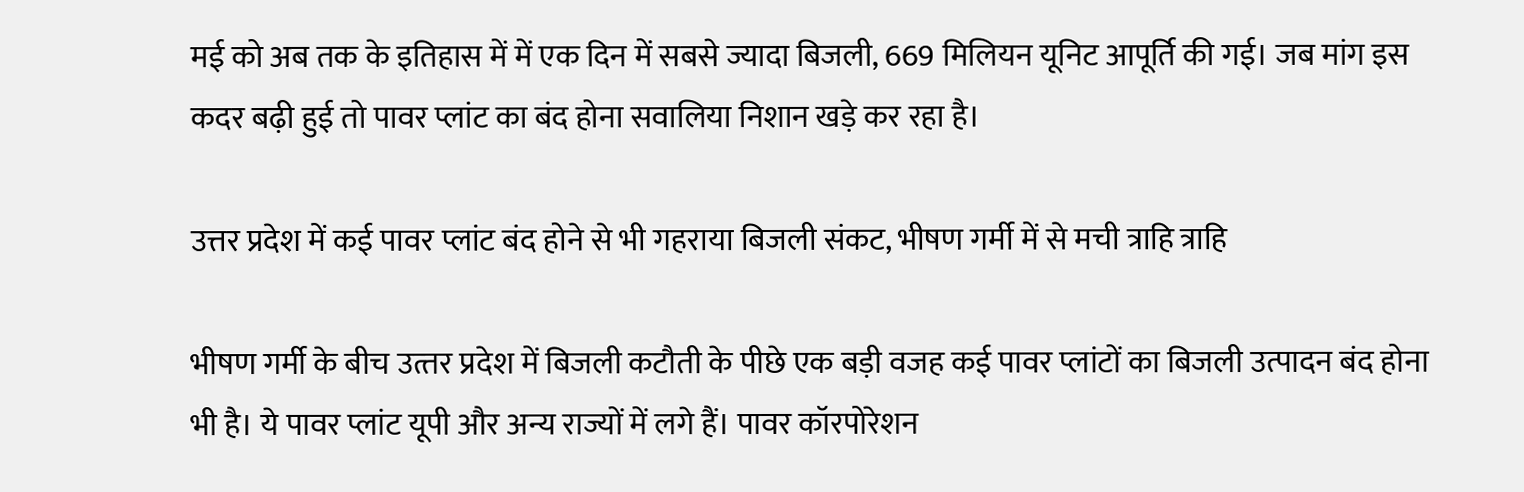मई को अब तक के इतिहास में में एक दिन में सबसे ज्यादा बिजली, 669 मिलियन यूनिट आपूर्ति की गई। जब मांग इस कदर बढ़ी हुई तो पावर प्लांट का बंद होना सवालिया निशान खड़े कर रहा है।

उत्तर प्रदेश में कई पावर प्लांट बंद होने से भी गहराया बिजली संकट, भीषण गर्मी में से मची त्राहि त्राहि

भीषण गर्मी के बीच उत्‍तर प्रदेश में बिजली कटौती के पीछे एक बड़ी वजह कई पावर प्लांटों का बिजली उत्पादन बंद होना भी है। ये पावर प्लांट यूपी और अन्य राज्यों में लगे हैं। पावर कॉरपोरेशन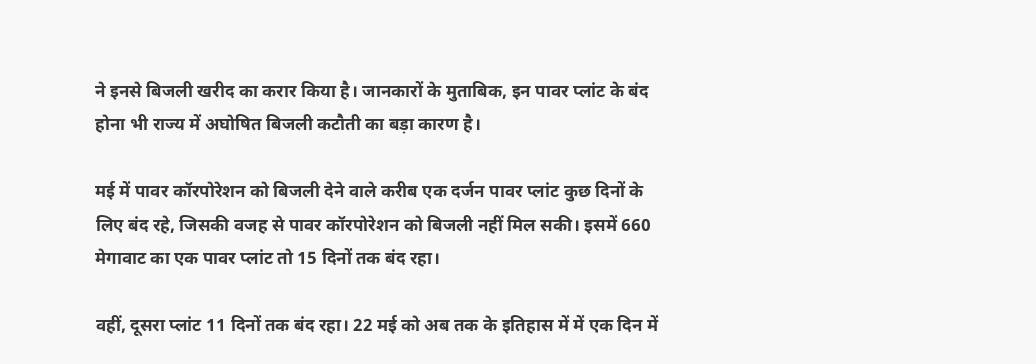ने इनसे बिजली खरीद का करार किया है। जानकारों के मुताबिक, इन पावर प्लांट के बंद होना भी राज्य में अघोषित बिजली कटौती का बड़ा कारण है।

मई में पावर कॉरपोरेशन को बिजली देने वाले करीब एक दर्जन पावर प्लांट कुछ दिनों के लिए बंद रहे, जिसकी वजह से पावर कॉरपोरेशन को बिजली नहीं मिल सकी। इसमें 660 मेगावाट का एक पावर प्लांट तो 15 दिनों तक बंद रहा।

वहीं, दूसरा प्लांट 11 दिनों तक बंद रहा। 22 मई को अब तक के इतिहास में में एक दिन में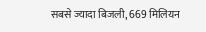सबसे ज्यादा बिजली, 669 मिलियन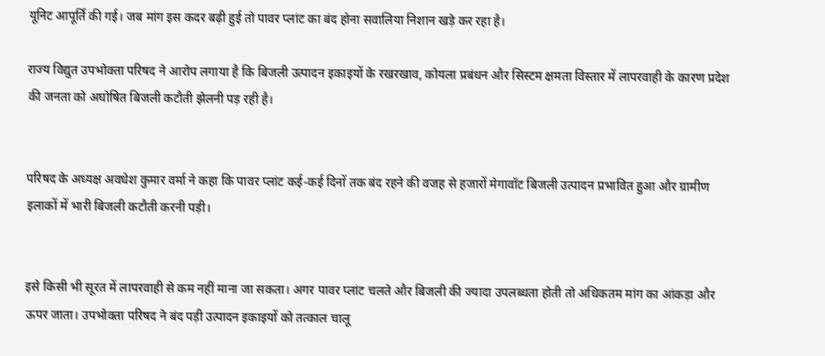यूनिट आपूर्ति की गई। जब मांग इस कदर बढ़ी हुई तो पावर प्लांट का बंद होना सवालिया निशान खड़े कर रहा है।

राज्य विद्युत उपभोक्ता परिषद ने आरोप लगाया है कि बिजली उत्पादन इकाइयों के रखरखाव, कोयला प्रबंधन और सिस्टम क्षमता विस्तार में लापरवाही के कारण प्रदेश की जनता को अघोषित बिजली कटौती झेलनी पड़ रही है।


परिषद के अध्यक्ष अवधेश कुमार वर्मा ने कहा कि पावर प्लांट कई-कई दिनों तक बंद रहने की वजह से हजारों मेगावॉट बिजली उत्पादन प्रभावित हुआ और ग्रामीण इलाकों में भारी बिजली कटौती करनी पड़ी।


इसे किसी भी सूरत में लापरवाही से कम नहीं माना जा सकता। अगर पावर प्लांट चलते और बिजली की ज्यादा उपलब्धता होती तो अधिकतम मांग का आंकड़ा और ऊपर जाता। उपभोक्ता परिषद ने बंद पड़ी उत्पादन इकाइयों को तत्काल चालू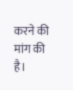करने की मांग की है।